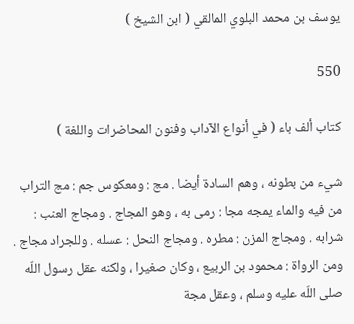يوسف بن محمد البلوي المالقي ( ابن الشيخ )

550

كتاب ألف باء ( في أنواع الآداب وفنون المحاضرات واللغة )

شيء من بطونه ، وهم السادة أيضا . مج : ومعكوس جم : مج التراب من فيه والماء يمجه مجا : رمى به ، وهو المجاج . ومجاج العنب : شرابه . ومجاج المزن : مطره . ومجاج النحل : عسله . وللجراد مجاج . ومن الرواة : محمود بن الربيع ، وكان صغيرا ، ولكنه عقل رسول اللّه صلى اللّه عليه وسلم ، وعقل مجة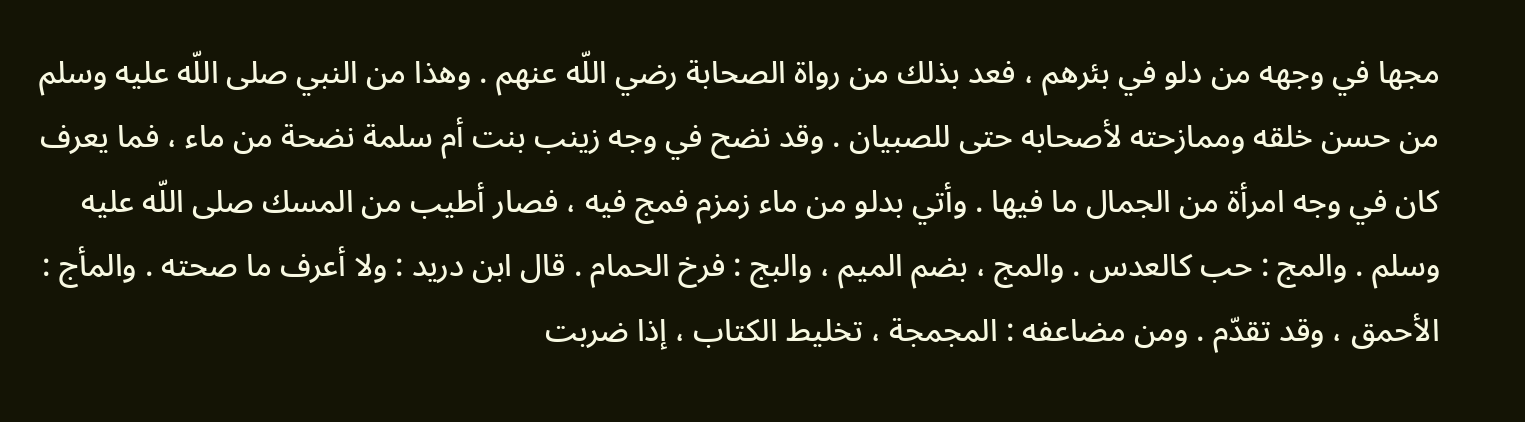مجها في وجهه من دلو في بئرهم ، فعد بذلك من رواة الصحابة رضي اللّه عنهم . وهذا من النبي صلى اللّه عليه وسلم من حسن خلقه وممازحته لأصحابه حتى للصبيان . وقد نضح في وجه زينب بنت أم سلمة نضحة من ماء ، فما يعرف كان في وجه امرأة من الجمال ما فيها . وأتي بدلو من ماء زمزم فمج فيه ، فصار أطيب من المسك صلى اللّه عليه وسلم . والمج : حب كالعدس . والمج ، بضم الميم ، والبج : فرخ الحمام . قال ابن دريد : ولا أعرف ما صحته . والمأج : الأحمق ، وقد تقدّم . ومن مضاعفه : المجمجة ، تخليط الكتاب ، إذا ضربت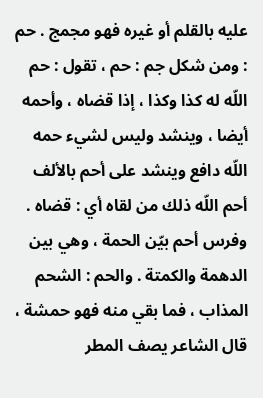عليه بالقلم أو غيره فهو مجمج . حم : ومن شكل جم : حم ، تقول : حم اللّه له كذا وكذا ، إذا قضاه ، وأحمه أيضا ، وينشد وليس لشيء حمه اللّه دافع وينشد على أحم بالألف أحم اللّه ذلك من لقاه أي : قضاه . وفرس أحم بيّن الحمة ، وهي بين الدهمة والكمتة . والحم : الشحم المذاب ، فما بقي منه فهو حمشة ، قال الشاعر يصف المطر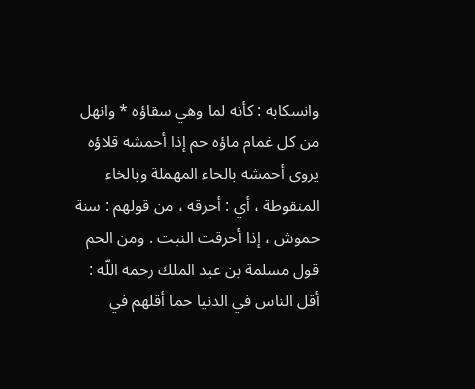وانسكابه : كأنه لما وهي سقاؤه * وانهل من كل غمام ماؤه حم إذا أحمشه قلاؤه يروى أحمشه بالحاء المهملة وبالخاء المنقوطة ، أي : أحرقه ، من قولهم : سنة حموش ، إذا أحرقت النبت . ومن الحم قول مسلمة بن عبد الملك رحمه اللّه : أقل الناس في الدنيا حما أقلهم في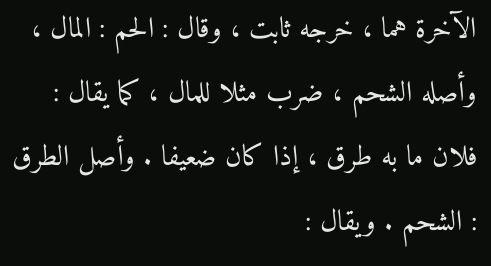الآخرة هما ، خرجه ثابت ، وقال : الحم : المال ، وأصله الشحم ، ضرب مثلا للمال ، كما يقال : فلان ما به طرق ، إذا كان ضعيفا . وأصل الطرق : الشحم . ويقال :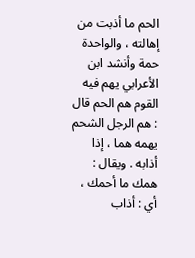الحم ما أذبت من إهالته ، والواحدة حمة وأنشد ابن الأعرابي يهم فيه القوم هم الحم قال : هم الرجل الشحم يهمه هما ، إذا أذابه . ويقال : همك ما أحمك ، أي : أذاب